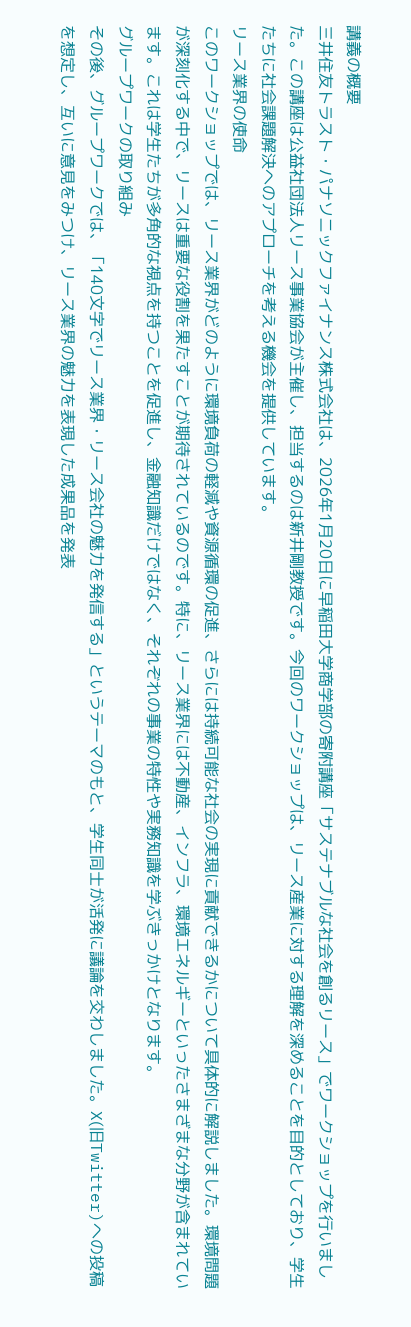講義の概要
三井住友トラスト・パナソニックファイナンス株式会社は、2026年1月20日に早稲田大学商学部の寄附講座「サステナブルな社会を創るリース」でワークショップを行いました。この講座は公益社団法人リース事業協会が主催し、担当するのは新井剛教授です。今回のワークショップは、リース産業に対する理解を深めることを目的としており、学生たちに社会課題解決へのアプローチを考える機会を提供しています。
リース業界の使命
このワークショップでは、リース業界がどのように環境負荷の軽減や資源循環の促進、さらには持続可能な社会の実現に貢献できるかについて具体的に解説しました。環境問題が深刻化する中で、リースは重要な役割を果たすことが期待されているのです。特に、リース業界には不動産、インフラ、環境エネルギーといったさまざまな分野が含まれています。これは学生たちが多角的な視点を持つことを促進し、金融知識だけではなく、それぞれの事業の特性や実務知識を学ぶきっかけとなります。
グループワークの取り組み
その後、グループワークでは、「140文字でリース業界・リース会社の魅力を発信する」というテーマのもと、学生同士が活発に議論を交わしました。X(旧Twitter)への投稿を想定し、互いに意見をみつけ、リース業界の魅力を表現した成果品を発表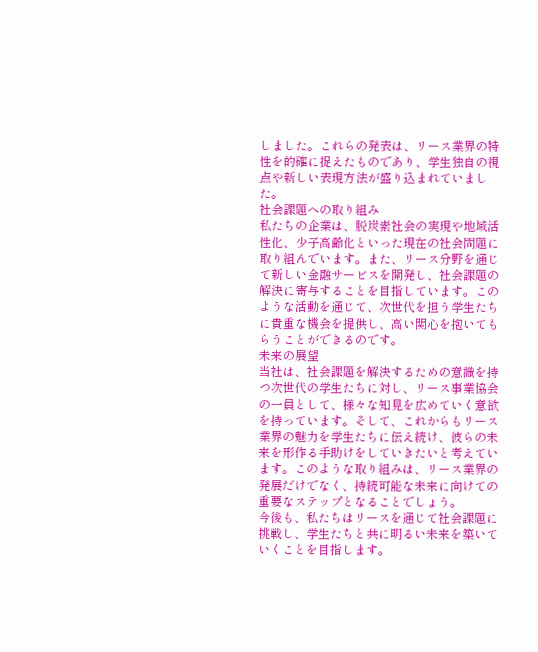しました。これらの発表は、リース業界の特性を的確に捉えたものであり、学生独自の視点や新しい表現方法が盛り込まれていました。
社会課題への取り組み
私たちの企業は、脱炭素社会の実現や地域活性化、少子高齢化といった現在の社会問題に取り組んでいます。また、リース分野を通じて新しい金融サービスを開発し、社会課題の解決に寄与することを目指しています。このような活動を通じて、次世代を担う学生たちに貴重な機会を提供し、高い関心を抱いてもらうことができるのです。
未来の展望
当社は、社会課題を解決するための意識を持つ次世代の学生たちに対し、リース事業協会の一員として、様々な知見を広めていく意欲を持っています。そして、これからもリース業界の魅力を学生たちに伝え続け、彼らの未来を形作る手助けをしていきたいと考えています。このような取り組みは、リース業界の発展だけでなく、持続可能な未来に向けての重要なステップとなることでしょう。
今後も、私たちはリースを通じて社会課題に挑戦し、学生たちと共に明るい未来を築いていくことを目指します。